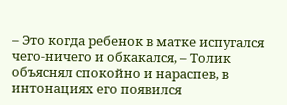– Это когда ребенок в матке испугался чего-ничего и обкакался, – Толик объяснял спокойно и нараспев, в интонациях его появился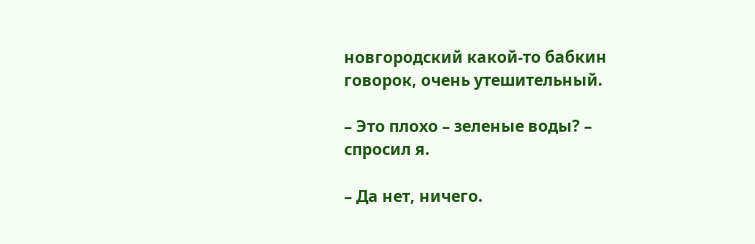новгородский какой-то бабкин говорок, очень утешительный.

– Это плохо – зеленые воды? – спросил я.

– Да нет, ничего.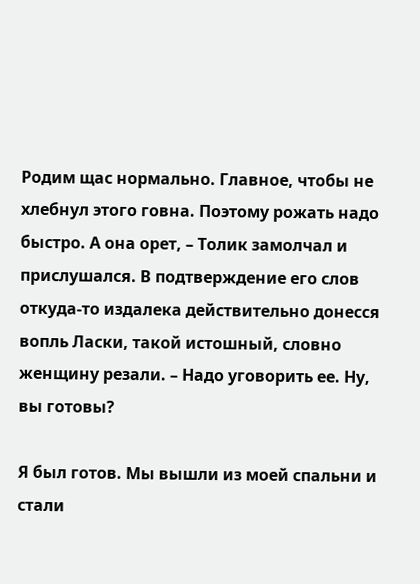Родим щас нормально. Главное, чтобы не хлебнул этого говна. Поэтому рожать надо быстро. А она орет, – Толик замолчал и прислушался. В подтверждение его слов откуда-то издалека действительно донесся вопль Ласки, такой истошный, словно женщину резали. – Надо уговорить ее. Ну, вы готовы?

Я был готов. Мы вышли из моей спальни и стали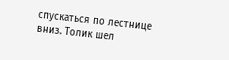спускаться по лестнице вниз. Толик шел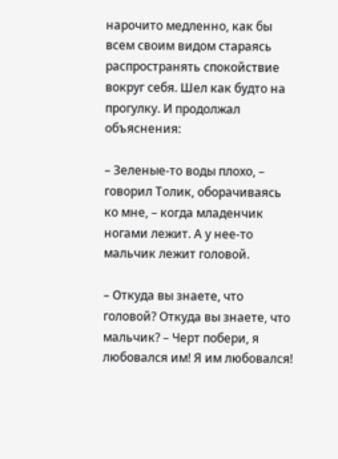нарочито медленно, как бы всем своим видом стараясь распространять спокойствие вокруг себя. Шел как будто на прогулку. И продолжал объяснения:

– Зеленые-то воды плохо, – говорил Толик, оборачиваясь ко мне, – когда младенчик ногами лежит. А у нее-то мальчик лежит головой.

– Откуда вы знаете, что головой? Откуда вы знаете, что мальчик? – Черт побери, я любовался им! Я им любовался!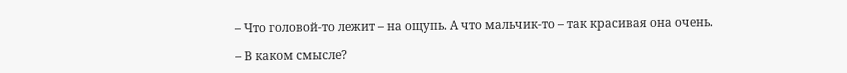– Что головой-то лежит – на ощупь. А что мальчик-то – так красивая она очень.

– В каком смысле?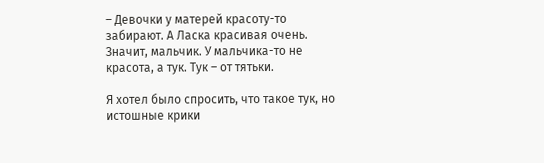– Девочки у матерей красоту-то забирают. А Ласка красивая очень. Значит, мальчик. У мальчика-то не красота, а тук. Тук – от тятьки.

Я хотел было спросить, что такое тук, но истошные крики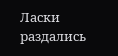Ласки раздались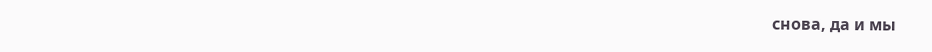снова, да и мы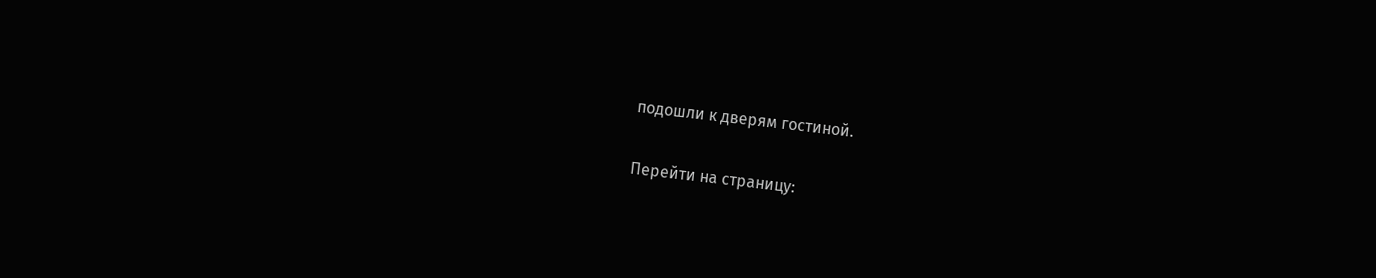подошли к дверям гостиной.

Перейти на страницу: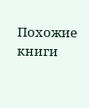Похожие книги